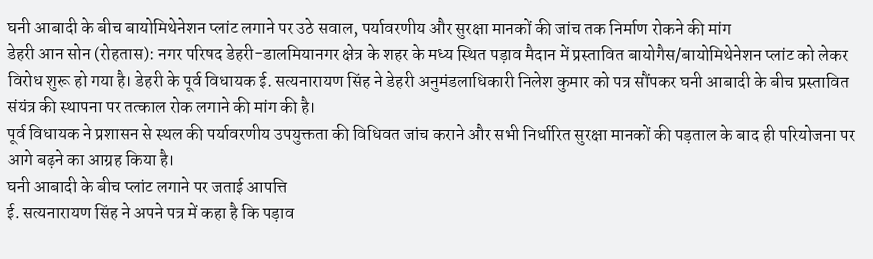घनी आबादी के बीच बायोमिथेनेशन प्लांट लगाने पर उठे सवाल, पर्यावरणीय और सुरक्षा मानकों की जांच तक निर्माण रोकने की मांग
डेहरी आन सोन (रोहतास): नगर परिषद डेहरी-डालमियानगर क्षेत्र के शहर के मध्य स्थित पड़ाव मैदान में प्रस्तावित बायोगैस/बायोमिथेनेशन प्लांट को लेकर विरोध शुरू हो गया है। डेहरी के पूर्व विधायक ई. सत्यनारायण सिंह ने डेहरी अनुमंडलाधिकारी निलेश कुमार को पत्र सौंपकर घनी आबादी के बीच प्रस्तावित संयंत्र की स्थापना पर तत्काल रोक लगाने की मांग की है।
पूर्व विधायक ने प्रशासन से स्थल की पर्यावरणीय उपयुक्तता की विधिवत जांच कराने और सभी निर्धारित सुरक्षा मानकों की पड़ताल के बाद ही परियोजना पर आगे बढ़ने का आग्रह किया है।
घनी आबादी के बीच प्लांट लगाने पर जताई आपत्ति
ई. सत्यनारायण सिंह ने अपने पत्र में कहा है कि पड़ाव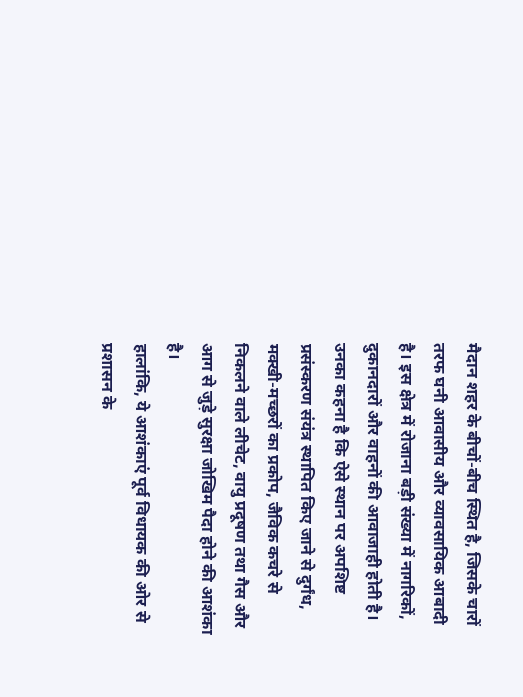मैदान शहर के बीचों-बीच स्थित है, जिसके चारों तरफ घनी आवासीय और व्यावसायिक आबादी है। इस क्षेत्र में रोजाना बड़ी संख्या में नागरिकों, दुकानदारों और वाहनों की आवाजाही होती है।
उनका कहना है कि ऐसे स्थान पर अपशिष्ट प्रसंस्करण संयंत्र स्थापित किए जाने से दुर्गंध, मक्खी-मच्छरों का प्रकोप, जैविक कचरे से निकलने वाले लीचेट, वायु प्रदूषण तथा गैस और आग से जुड़े सुरक्षा जोखिम पैदा होने की आशंका है।
हालांकि, ये आशंकाएं पूर्व विधायक की ओर से प्रशासन के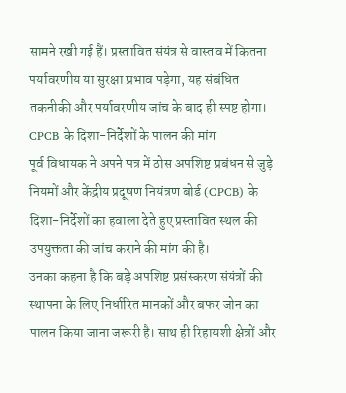सामने रखी गई हैं। प्रस्तावित संयंत्र से वास्तव में कितना पर्यावरणीय या सुरक्षा प्रभाव पड़ेगा, यह संबंधित तकनीकी और पर्यावरणीय जांच के बाद ही स्पष्ट होगा।
CPCB के दिशा-निर्देशों के पालन की मांग
पूर्व विधायक ने अपने पत्र में ठोस अपशिष्ट प्रबंधन से जुड़े नियमों और केंद्रीय प्रदूषण नियंत्रण बोर्ड (CPCB) के दिशा-निर्देशों का हवाला देते हुए प्रस्तावित स्थल की उपयुक्तता की जांच कराने की मांग की है।
उनका कहना है कि बड़े अपशिष्ट प्रसंस्करण संयंत्रों की स्थापना के लिए निर्धारित मानकों और बफर जोन का पालन किया जाना जरूरी है। साथ ही रिहायशी क्षेत्रों और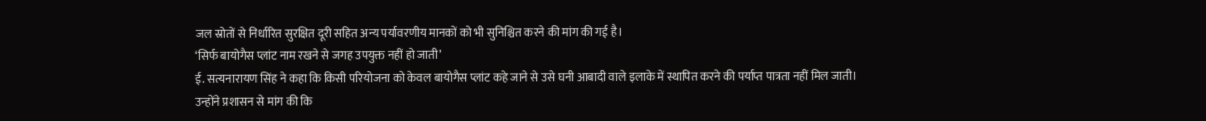जल स्रोतों से निर्धारित सुरक्षित दूरी सहित अन्य पर्यावरणीय मानकों को भी सुनिश्चित करने की मांग की गई है।
‘सिर्फ बायोगैस प्लांट नाम रखने से जगह उपयुक्त नहीं हो जाती’
ई. सत्यनारायण सिंह ने कहा कि किसी परियोजना को केवल बायोगैस प्लांट कहे जाने से उसे घनी आबादी वाले इलाके में स्थापित करने की पर्याप्त पात्रता नहीं मिल जाती।
उन्होंने प्रशासन से मांग की कि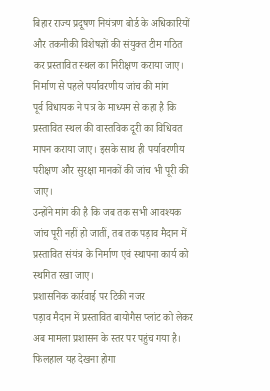बिहार राज्य प्रदूषण नियंत्रण बोर्ड के अधिकारियों और तकनीकी विशेषज्ञों की संयुक्त टीम गठित कर प्रस्तावित स्थल का निरीक्षण कराया जाए।
निर्माण से पहले पर्यावरणीय जांच की मांग
पूर्व विधायक ने पत्र के माध्यम से कहा है कि प्रस्तावित स्थल की वास्तविक दूरी का विधिवत मापन कराया जाए। इसके साथ ही पर्यावरणीय परीक्षण और सुरक्षा मानकों की जांच भी पूरी की जाए।
उन्होंने मांग की है कि जब तक सभी आवश्यक जांच पूरी नहीं हो जातीं, तब तक पड़ाव मैदान में प्रस्तावित संयंत्र के निर्माण एवं स्थापना कार्य को स्थगित रखा जाए।
प्रशासनिक कार्रवाई पर टिकी नजर
पड़ाव मैदान में प्रस्तावित बायोगैस प्लांट को लेकर अब मामला प्रशासन के स्तर पर पहुंच गया है। फिलहाल यह देखना होगा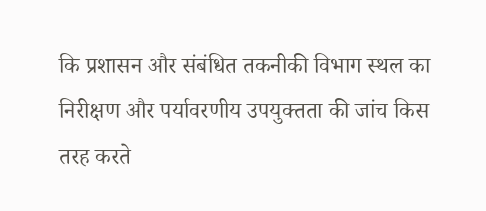कि प्रशासन और संबंधित तकनीकी विभाग स्थल का निरीक्षण और पर्यावरणीय उपयुक्तता की जांच किस तरह करते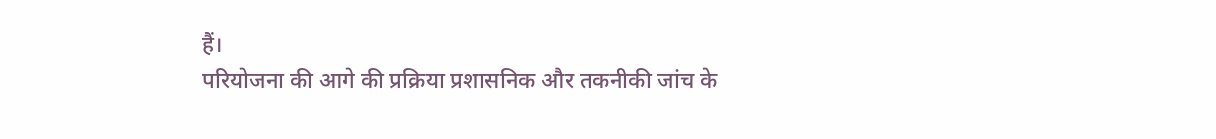हैं।
परियोजना की आगे की प्रक्रिया प्रशासनिक और तकनीकी जांच के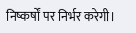निष्कर्षों पर निर्भर करेगी।